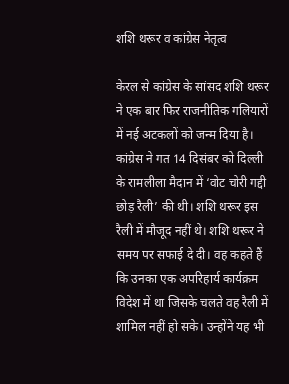शशि थरूर व कांग्रेस नेतृत्व

केरल से कांग्रेस के सांसद शशि थरूर ने एक बार फिर राजनीतिक गलियारों में नई अटकलों को जन्म दिया है। कांग्रेस ने गत 14 दिसंबर को दिल्ली के रामलीला मैदान में ‘वोट चोरी गद्दी छोड़ रैली’ की थी। शशि थरूर इस रैली में मौजूद नहीं थे। शशि थरूर ने समय पर सफाई दे दी। वह कहते हैं कि उनका एक अपरिहार्य कार्यक्रम विदेश में था जिसके चलते वह रैली में शामिल नहीं हो सके। उन्होंने यह भी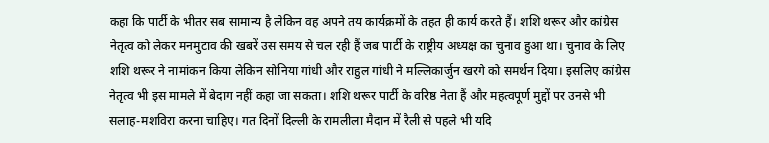कहा कि पार्टी के भीतर सब सामान्य है लेकिन वह अपने तय कार्यक्रमों के तहत ही कार्य करते हैं। शशि थरूर और कांग्रेस नेतृत्व को लेकर मनमुटाव की खबरें उस समय से चल रही हैं जब पार्टी के राष्ट्रीय अध्यक्ष का चुनाव हुआ था। चुनाव के लिए शशि थरूर ने नामांकन किया लेकिन सोनिया गांधी और राहुल गांधी ने मल्लिकार्जुन खरगे को समर्थन दिया। इसलिए कांग्रेस नेतृत्व भी इस मामले में बेदाग नहीं कहा जा सकता। शशि थरूर पार्टी के वरिष्ठ नेता हैं और महत्वपूर्ण मुद्दों पर उनसे भी सलाह-मशविरा करना चाहिए। गत दिनों दिल्ली के रामलीला मैदान में रैली से पहले भी यदि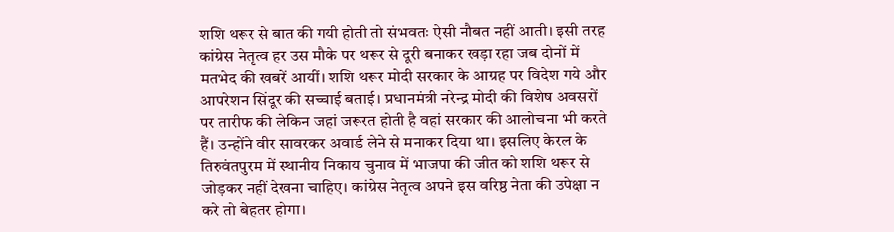शशि थरूर से बात की गयी होती तो संभवतः ऐसी नौबत नहीं आती। इसी तरह कांग्रेस नेतृत्व हर उस मौके पर थरूर से दूरी बनाकर खड़ा रहा जब दोनों में मतभेद की खबरें आयीं। शशि थरूर मोदी सरकार के आग्रह पर विदेश गये और आपरेशन सिंदूर की सच्चाई बताई। प्रधानमंत्री नरेन्द्र मोदी की विशेष अवसरों पर तारीफ की लेकिन जहां जरूरत होती है वहां सरकार की आलोचना भी करते हैं। उन्होंने वीर सावरकर अवार्ड लेने से मनाकर दिया था। इसलिए केरल के तिरुवंतपुरम में स्थानीय निकाय चुनाव में भाजपा की जीत को शशि थरूर से जोड़कर नहीं देखना चाहिए। कांग्रेस नेतृत्व अपने इस वरिष्ठ नेता की उपेक्षा न करे तो बेहतर होगा।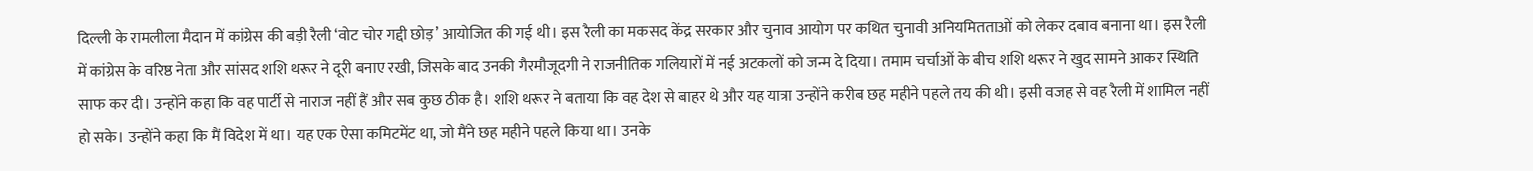दिल्ली के रामलीला मैदान में कांग्रेस की बड़ी रैली ‘वोट चोर गद्दी छोड़’ आयोजित की गई थी। इस रैली का मकसद केंद्र सरकार और चुनाव आयोग पर कथित चुनावी अनियमितताओं को लेकर दबाव बनाना था। इस रैली में कांग्रेस के वरिष्ठ नेता और सांसद शशि थरूर ने दूरी बनाए रखी, जिसके बाद उनकी गैरमौजूदगी ने राजनीतिक गलियारों में नई अटकलों को जन्म दे दिया। तमाम चर्चाओं के बीच शशि थरूर ने खुद सामने आकर स्थिति साफ कर दी। उन्होंने कहा कि वह पार्टी से नाराज नहीं हैं और सब कुछ ठीक है। शशि थरूर ने बताया कि वह देश से बाहर थे और यह यात्रा उन्होंने करीब छह महीने पहले तय की थी। इसी वजह से वह रैली में शामिल नहीं हो सके। उन्होंने कहा कि मैं विदेश में था। यह एक ऐसा कमिटमेंट था, जो मैंने छह महीने पहले किया था। उनके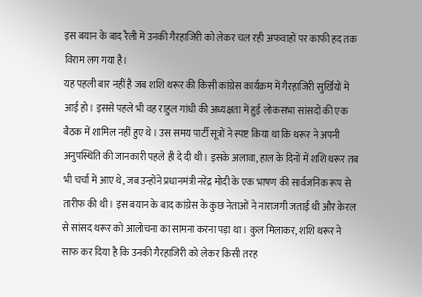इस बयान के बाद रैली में उनकी गैरहाजिरी को लेकर चल रही अफवाहों पर काफी हद तक विराम लग गया है।
यह पहली बार नहीं है जब शशि थरूर की किसी कांग्रेस कार्यक्रम में गैरहाजिरी सुर्खियों में आई हो। इससे पहले भी वह राहुल गांधी की अध्यक्षता में हुई लोकसभा सांसदों की एक बैठक में शामिल नहीं हुए थे। उस समय पार्टी सूत्रों ने स्पष्ट किया था कि थरूर ने अपनी अनुपस्थिति की जानकारी पहले ही दे दी थी। इसके अलावा, हाल के दिनों में शशि थरूर तब भी चर्चा में आए थे, जब उन्होंने प्रधानमंत्री नरेंद्र मोदी के एक भाषण की सार्वजनिक रूप से तारीफ की थी। इस बयान के बाद कांग्रेस के कुछ नेताओं ने नाराजगी जताई थी और केरल से सांसद थरूर को आलोचना का सामना करना पड़ा था। कुल मिलाकर, शशि थरूर ने साफ कर दिया है कि उनकी गैरहाजिरी को लेकर किसी तरह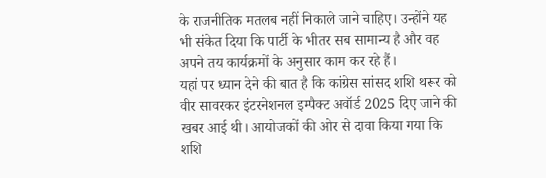के राजनीतिक मतलब नहीं निकाले जाने चाहिए। उन्होंने यह भी संकेत दिया कि पार्टी के भीतर सब सामान्य है और वह अपने तय कार्यक्रमों के अनुसार काम कर रहे हैं।
यहां पर ध्यान देने की बात है कि कांग्रेस सांसद शशि थरूर को वीर सावरकर इंटरनेशनल इम्पैक्ट अवॉर्ड 2025 दिए जाने की खबर आई थी। आयोजकों की ओर से दावा किया गया कि शशि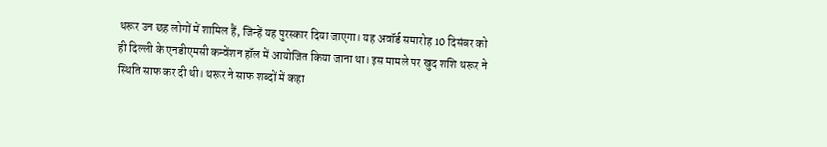थरूर उन छह लोगों में शामिल हैं, जिन्हें यह पुरस्कार दिया जाएगा। यह अवॉर्ड समारोह 10 दिसंबर को ही दिल्ली के एनडीएमसी कन्वेंशन हॉल में आयोजित किया जाना था। इस मामले पर खुद शशि थरूर ने स्थिति साफ कर दी थी। थरूर ने साफ शब्दों में कहा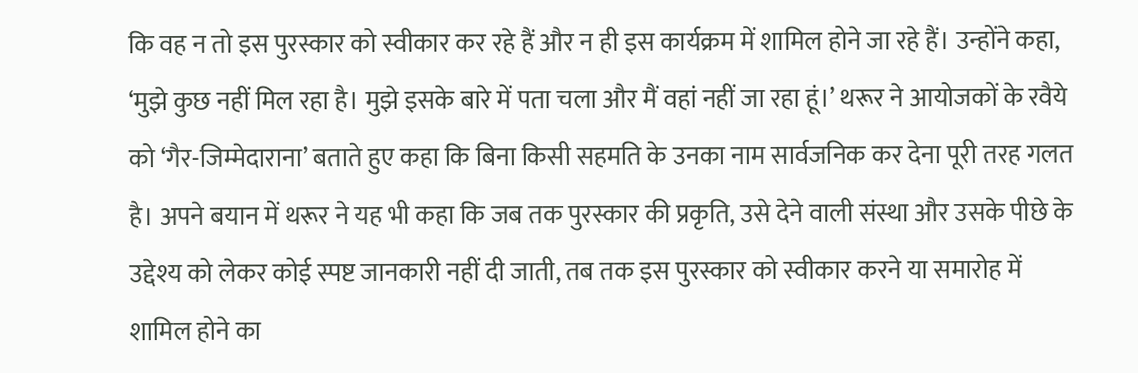कि वह न तो इस पुरस्कार को स्वीकार कर रहे हैं और न ही इस कार्यक्रम में शामिल होने जा रहे हैं। उन्होंने कहा, ‘मुझे कुछ नहीं मिल रहा है। मुझे इसके बारे में पता चला और मैं वहां नहीं जा रहा हूं।’ थरूर ने आयोजकों के रवैये को ‘गैर-जिम्मेदाराना’ बताते हुए कहा कि बिना किसी सहमति के उनका नाम सार्वजनिक कर देना पूरी तरह गलत है। अपने बयान में थरूर ने यह भी कहा कि जब तक पुरस्कार की प्रकृति, उसे देने वाली संस्था और उसके पीछे के उद्देश्य को लेकर कोई स्पष्ट जानकारी नहीं दी जाती, तब तक इस पुरस्कार को स्वीकार करने या समारोह में शामिल होने का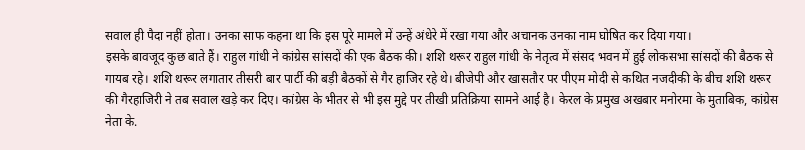सवाल ही पैदा नहीं होता। उनका साफ कहना था कि इस पूरे मामले में उन्हें अंधेरे में रखा गया और अचानक उनका नाम घोषित कर दिया गया।
इसके बावजूद कुछ बाते हैं। राहुल गांधी ने कांग्रेस सांसदों की एक बैठक की। शशि थरूर राहुल गांधी के नेतृत्व में संसद भवन में हुई लोकसभा सांसदों की बैठक से गायब रहे। शशि थरूर लगातार तीसरी बार पार्टी की बड़ी बैठकों से गैर हाजिर रहे थे। बीजेपी और खासतौर पर पीएम मोदी से कथित नजदीकी के बीच शशि थरूर की गैरहाजिरी ने तब सवाल खड़े कर दिए। कांग्रेस के भीतर से भी इस मुद्दे पर तीखी प्रतिक्रिया सामने आई है। केरल के प्रमुख अखबार मनोरमा के मुताबिक, कांग्रेस नेता के.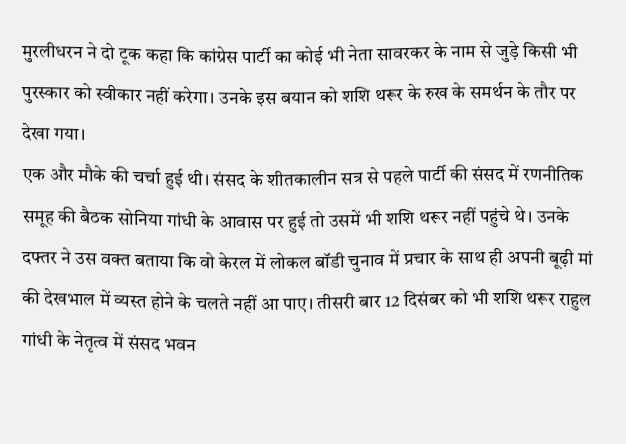मुरलीधरन ने दो टूक कहा कि कांग्रेस पार्टी का कोई भी नेता सावरकर के नाम से जुड़े किसी भी पुरस्कार को स्वीकार नहीं करेगा। उनके इस बयान को शशि थरूर के रुख के समर्थन के तौर पर देखा गया।
एक और मौके की चर्चा हुई थी। संसद के शीतकालीन सत्र से पहले पार्टी की संसद में रणनीतिक समूह की बैठक सोनिया गांधी के आवास पर हुई तो उसमें भी शशि थरूर नहीं पहुंचे थे। उनके दफ्तर ने उस वक्त बताया कि वो केरल में लोकल बॉडी चुनाव में प्रचार के साथ ही अपनी बूढ़ी मां की देखभाल में व्यस्त होने के चलते नहीं आ पाए। तीसरी बार 12 दिसंबर को भी शशि थरूर राहुल गांधी के नेतृत्व में संसद भवन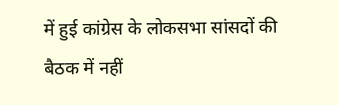में हुई कांग्रेस के लोकसभा सांसदों की बैठक में नहीं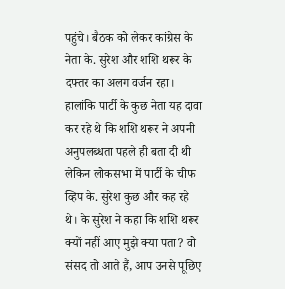पहुंचे। बैठक को लेकर कांग्रेस के नेता के. सुरेश और शशि थरूर के दफ्तर का अलग वर्जन रहा। हालांकि पार्टी के कुछ नेता यह दावा कर रहे थे कि शशि थरूर ने अपनी अनुपलब्धता पहले ही बता दी थी लेकिन लोकसभा में पार्टी के चीफ व्हिप के. सुरेश कुछ और कह रहे थे। के सुरेश ने कहा कि शशि थरूर क्यों नहीं आए मुझे क्या पता? वो संसद तो आते हैं, आप उनसे पूछिए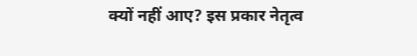क्यों नहीं आए? इस प्रकार नेतृत्व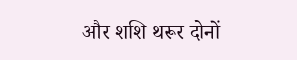और शशि थरूर दोनों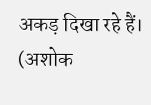अकड़ दिखा रहे हैं।
(अशोक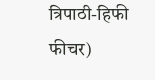त्रिपाठी-हिफी फीचर)